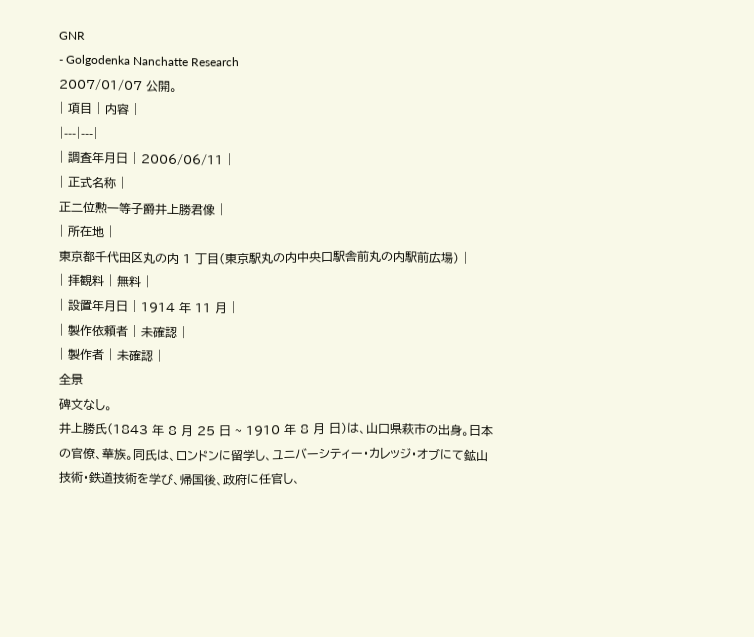GNR
- Golgodenka Nanchatte Research
2007/01/07 公開。
| 項目 | 内容 |
|---|---|
| 調査年月日 | 2006/06/11 |
| 正式名称 |
正二位勲一等子爵井上勝君像 |
| 所在地 |
東京都千代田区丸の内 1 丁目(東京駅丸の内中央口駅舎前丸の内駅前広場) |
| 拝観料 | 無料 |
| 設置年月日 | 1914 年 11 月 |
| 製作依頼者 | 未確認 |
| 製作者 | 未確認 |
全景
碑文なし。
井上勝氏(1843 年 8 月 25 日 ~ 1910 年 8 月 日)は、山口県萩市の出身。日本の官僚、華族。同氏は、ロンドンに留学し、ユニバーシティー・カレッジ・オブにて鉱山技術・鉄道技術を学び、帰国後、政府に任官し、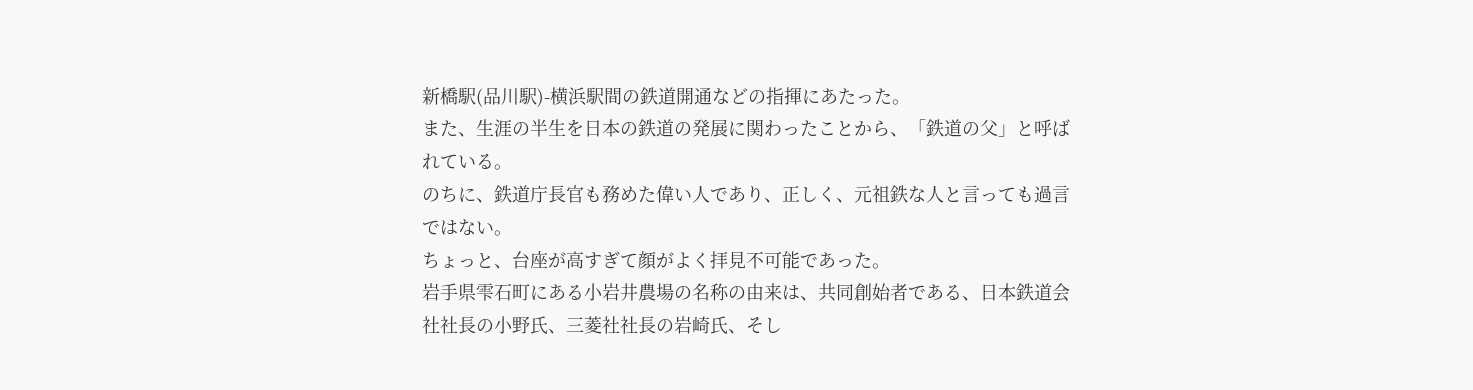新橋駅(品川駅)-横浜駅間の鉄道開通などの指揮にあたった。
また、生涯の半生を日本の鉄道の発展に関わったことから、「鉄道の父」と呼ばれている。
のちに、鉄道庁長官も務めた偉い人であり、正しく、元祖鉄な人と言っても過言ではない。
ちょっと、台座が高すぎて顔がよく拝見不可能であった。
岩手県雫石町にある小岩井農場の名称の由来は、共同創始者である、日本鉄道会社社長の小野氏、三菱社社長の岩崎氏、そし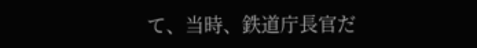て、当時、鉄道庁長官だ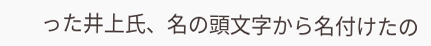った井上氏、名の頭文字から名付けたの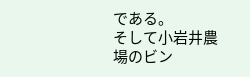である。
そして小岩井農場のビン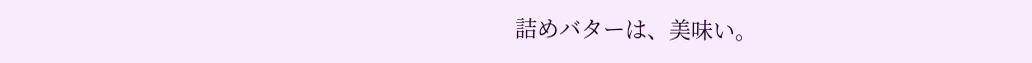詰めバターは、美味い。